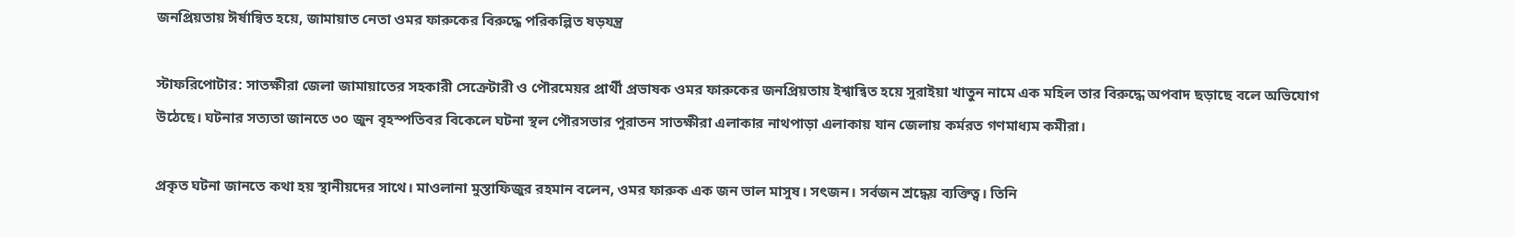জনপ্রিয়তায় ঈর্ষান্বিত হয়ে, জামায়াত নেতা ওমর ফারুকের বিরুদ্ধে পরিকল্পিত ষড়যন্ত্র

স্টাফরিপোটার: সাতক্ষীরা জেলা জামায়াতের সহকারী সেক্রেটারী ও পৌরমেয়র প্রার্থী প্রভাষক ওমর ফারুকের জনপ্রিয়তায় ইশ্বান্বিত হয়ে সুরাইয়া খাতুন নামে এক মহিল তার বিরুদ্ধে অপবাদ ছড়াছে বলে অভিযোগ উঠেছে। ঘটনার সত্যতা জানতে ৩০ জুন বৃহস্পতিবর বিকেলে ঘটনা স্থল পৌরসভার পুরাতন সাতক্ষীরা এলাকার নাথপাড়া এলাকায় যান জেলায় কর্মরত গণমাধ্যম কমীরা।

প্রকৃত ঘটনা জানতে কথা হয় স্থানীয়দের সাথে। মাওলানা মুস্তাফিজুর রহমান বলেন, ওমর ফারুক এক জন ভাল মাসুষ। সৎজন। সর্বজন শ্রদ্ধেয় ব্যক্তিত্ব। তিনি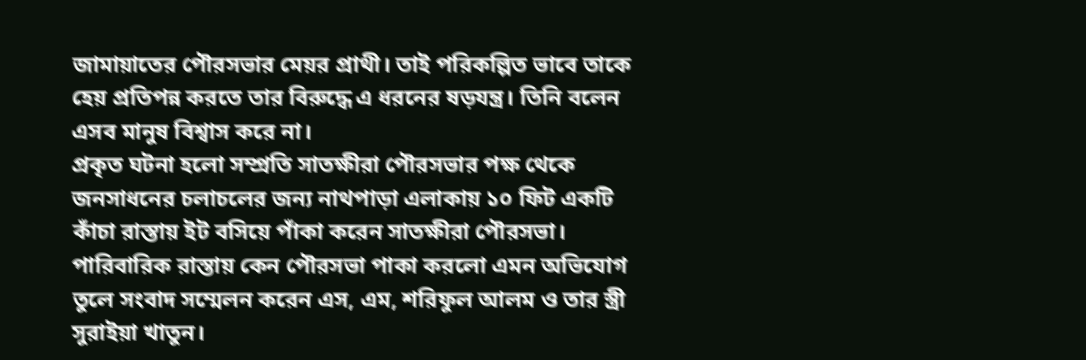জামায়াতের পৌরসভার মেয়র প্রাথী। তাই পরিকল্পিত ভাবে তাকে হেয় প্রতিপন্ন করতে তার বিরুদ্ধে এ ধরনের ষড়যন্ত্র। তিনি বলেন এসব মানুষ বিশ্বাস করে না।
প্রকৃত ঘটনা হলো সম্প্রতি সাতক্ষীরা পৌরসভার পক্ষ থেকে জনসাধনের চলাচলের জন্য নাথপাড়া এলাকায় ১০ ফিট একটি কাঁচা রাস্তায় ইট বসিয়ে পাঁকা করেন সাতক্ষীরা পৌরসভা। পারিবারিক রাস্তায় কেন পৌরসভা পাকা করলো এমন অভিযোগ তুলে সংবাদ সম্মেলন করেন এস, এম, শরিফুল আলম ও তার স্ত্রী সুরাইয়া খাতুন।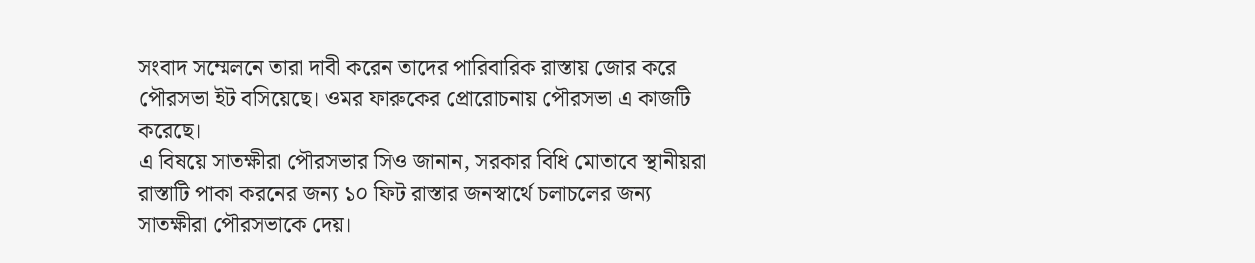সংবাদ সম্মেলনে তারা দাবী করেন তাদের পারিবারিক রাস্তায় জোর করে পৌরসভা ইট বসিয়েছে। ওমর ফারুকের প্রোরোচনায় পৌরসভা এ কাজটি করেছে।
এ বিষয়ে সাতক্ষীরা পৌরসভার সিও জানান, সরকার বিধি মোতাবে স্থানীয়রা রাস্তাটি পাকা করনের জন্য ১০ ফিট রাস্তার জনস্বার্থে চলাচলের জন্য সাতক্ষীরা পৌরসভাকে দেয়।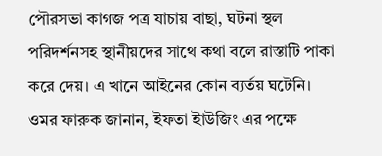পৌরসভা কাগজ পত্র যাচায় বাছা, ঘটনা স্থল পরিদর্শনসহ স্থানীয়দের সাথে কথা বলে রাস্তাটি পাকা করে দেয়। এ খানে আইনের কোন ব্যর্তয় ঘটেনি।
ওমর ফারুক জানান, ইফতা ইাউজিং এর পক্ষে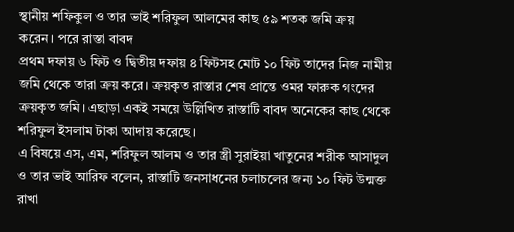স্থানীয় শফিকুল ও তার ভাই শরিফুল আলমের কাছ ৫৯ শতক জমি ক্রয় করেন। পরে রাস্তা বাবদ
প্রথম দফায় ৬ ফিট ও দ্বিতীয় দফায় ৪ ফিটসহ মোট ১০ ফিট তাদের নিজ নামীয় জমি থেকে তারা ক্রয় করে। ক্রয়কৃত রাস্তার শেষ প্রান্তে ওমর ফারুক গংদের ক্রয়কৃত জমি। এছাড়া একই সময়ে উল্লিখিত রাস্তাটি বাবদ অনেকের কাছ থেকে শরিফুল ইসলাম টাকা আদায় করেছে।
এ বিষয়ে এস, এম, শরিফুল আলম ও তার স্ত্রী সুরাইয়া খাতুনের শরীক আসাদুল ও তার ভাই আরিফ বলেন, রাস্তাটি জনসাধনের চলাচলের জন্য ১০ ফিট উন্মক্ত রাখা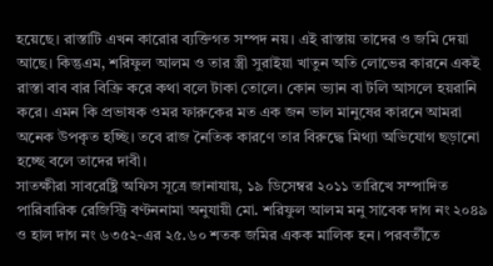হয়েছে। রাস্তাটি এখন কারোর ব্যক্তিগত সম্পদ নয়। এই রাস্তায় তাদের ও জমি দেয়া আছে। কিন্তুএম, শরিফুল আলম ও তার স্ত্রী সুরাইয়া খাতুন অতি লোভের কারনে একই রাস্তা বাব বার বিক্রি করে কথা বলে টাকা তোলে। কোন ভ্যান বা টলি আসলে হয়রানি করে। এমন কি প্রভাষক ওমর ফারুকের মত এক জন ভাল মানুষের কারনে আমরা অনেক উপকৃত হচ্ছি। তবে রাজ নৈতিক কারণে তার বিরুদ্ধে মিথ্যা অভিযোগ ছড়ানো হচ্ছে বলে তাদের দাবী।
সাতক্ষীরা সাবরেষ্ট্রি অফিস সূত্রে জানাযায়, ১৯ ডিসেম্বর ২০১১ তারিখে সম্পাদিত পারিবারিক রেজিস্ট্রি বণ্টননামা অনুযায়ী মো. শরিফুল আলম মনু সাবেক দাগ নং ২০৪৯ ও হাল দাগ নং ৬৩৫২-এর ২৫.৬০ শতক জমির একক মালিক হন। পরবর্তীতে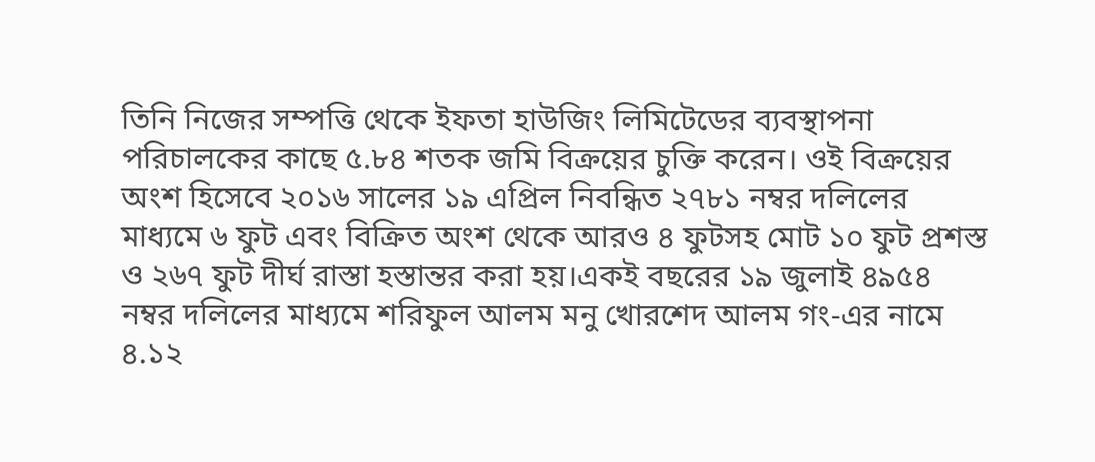তিনি নিজের সম্পত্তি থেকে ইফতা হাউজিং লিমিটেডের ব্যবস্থাপনা পরিচালকের কাছে ৫.৮৪ শতক জমি বিক্রয়ের চুক্তি করেন। ওই বিক্রয়ের অংশ হিসেবে ২০১৬ সালের ১৯ এপ্রিল নিবন্ধিত ২৭৮১ নম্বর দলিলের মাধ্যমে ৬ ফুট এবং বিক্রিত অংশ থেকে আরও ৪ ফুটসহ মোট ১০ ফুট প্রশস্ত ও ২৬৭ ফুট দীর্ঘ রাস্তা হস্তান্তর করা হয়।একই বছরের ১৯ জুলাই ৪৯৫৪ নম্বর দলিলের মাধ্যমে শরিফুল আলম মনু খোরশেদ আলম গং-এর নামে ৪.১২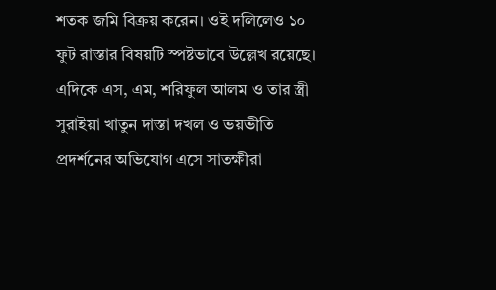শতক জমি বিক্রয় করেন। ওই দলিলেও ১০ ফুট রাস্তার বিষয়টি স্পষ্টভাবে উল্লেখ রয়েছে।
এদিকে এস, এম, শরিফুল আলম ও তার স্ত্রী সুরাইয়া খাতুন দাস্তা দখল ও ভয়ভীতি প্রদর্শনের অভিযোগ এসে সাতক্ষীরা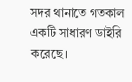সদর থানাতে গতকাল একটি সাধারণ ডাইরি করেছে।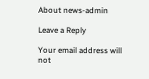About news-admin

Leave a Reply

Your email address will not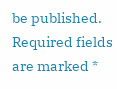be published. Required fields are marked *